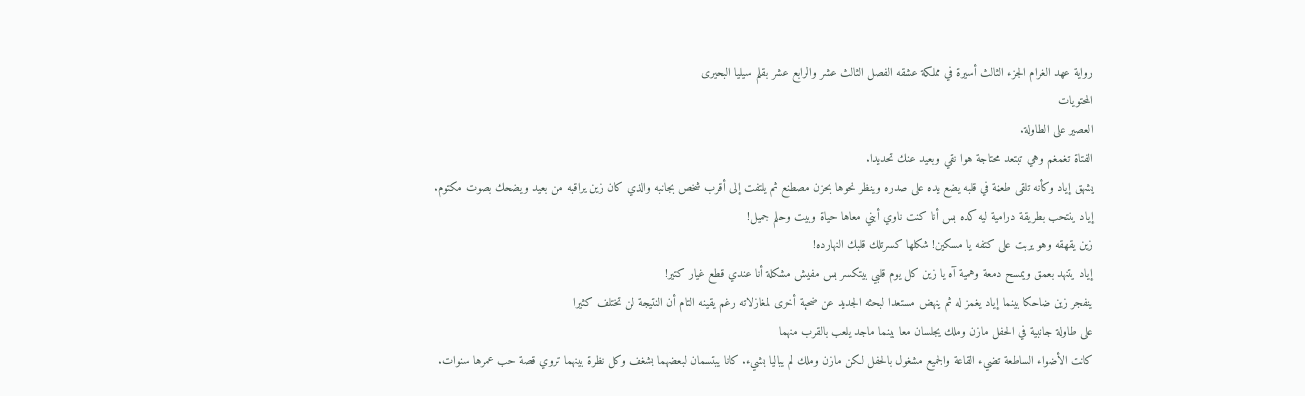رواية عهد الغرام الجزء الثالث أسيرة في مملكة عشقه الفصل الثالث عشر والرابع عشر بقلم سيليا البحيرى
المحتويات
العصير على الطاولة.
الفتاة تغمغم وهي تبتعد محتاجة هوا نقي وبعيد عنك تحديدا.
يشهق إياد وكأنه تلقى طعڼة في قلبه يضع يده على صدره وينظر نحوها بحزن مصطنع ثم يلتفت إلى أقرب شخص بجانبه والذي كان زين يراقبه من بعيد ويضحك بصوت مكتوم.
إياد ينتحب بطريقة درامية ليه كده بس أنا كنت ناوي أبني معاها حياة وبيت وحلم جميل!
زين يقهقه وهو يربت على كتفه يا مسكين! شكلها كسرتلك قلبك النهارده!
إياد يتنهد بعمق ويمسح دمعة وهمية آه يا زين كل يوم قلبي بيتكسر بس مفيش مشكلة أنا عندي قطع غيار كتير!
ينفجر زين ضاحكا بينما إياد يغمز له ثم ينهض مستعدا لبحثه الجديد عن ضحېة أخرى لمغازلاته رغم يقينه التام أن النتيجة لن تختلف كثيرا
على طاولة جانبية في الحفل مازن وملك يجلسان معا بينما ماجد يلعب بالقرب منهما
كانت الأضواء الساطعة تضيء القاعة والجميع مشغول بالحفل لكن مازن وملك لم يباليا بشيء. كانا يبتسمان لبعضهما بشغف وكل نظرة بينهما تروي قصة حب عمرها سنوات.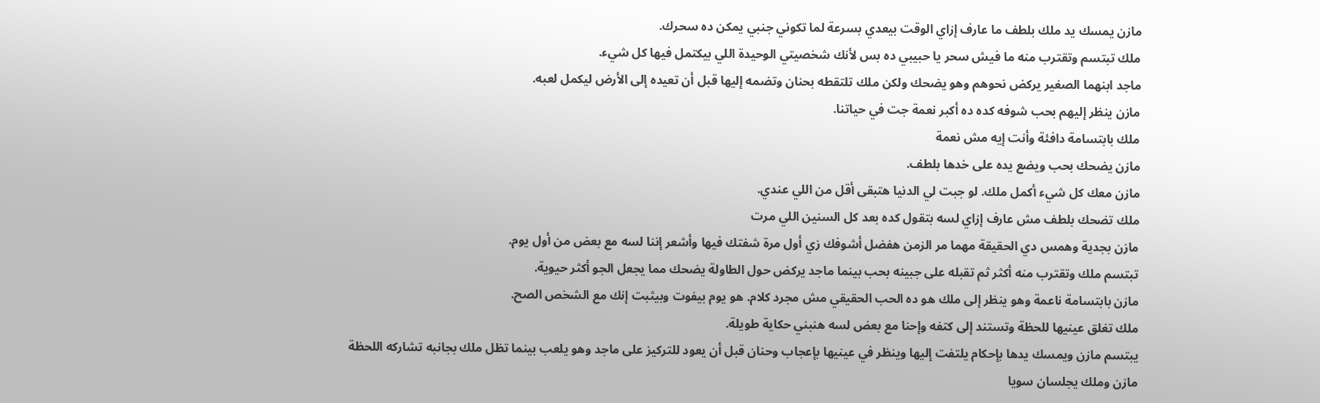مازن يمسك يد ملك بلطف ما عارف إزاي الوقت بيعدي بسرعة لما تكوني جنبي يمكن ده سحرك.
ملك تبتسم وتقترب منه ما فيش سحر يا حبيبي ده بس لأنك شخصيتي الوحيدة اللي بيكتمل فيها كل شيء.
ماجد ابنهما الصغير يركض نحوهم وهو يضحك ولكن ملك تلتقطه بحنان وتضمه إليها قبل أن تعيده إلى الأرض ليكمل لعبه.
مازن ينظر إليهم بحب شوفه كده ده أكبر نعمة جت في حياتنا.
ملك بابتسامة دافئة وأنت إيه مش نعمة
مازن يضحك بحب ويضع يده على خدها بلطف.
مازن معك كل شيء أكمل ملك. لو جبت لي الدنيا هتبقى أقل من اللي عندي.
ملك تضحك بلطف مش عارف إزاي لسه بتقول كده بعد كل السنين اللي مرت
مازن بجدية وهمس دي الحقيقة مهما مر الزمن هفضل أشوفك زي أول مرة شفتك فيها وأشعر إننا لسه مع بعض من أول يوم.
تبتسم ملك وتقترب منه أكثر ثم تقبله على جبينه بحب بينما ماجد يركض حول الطاولة يضحك مما يجعل الجو أكثر حيوية.
مازن بابتسامة ناعمة وهو ينظر إلى ملك هو ده الحب الحقيقي مش مجرد كلام. هو يوم بيفوت وبيثبت إنك مع الشخص الصح.
ملك تغلق عينيها للحظة وتستند إلى كتفه وإحنا مع بعض لسه هنبني حكاية طويلة.
يبتسم مازن ويمسك يدها بإحكام يلتفت إليها وينظر في عينيها بإعجاب وحنان قبل أن يعود للتركيز على ماجد وهو يلعب بينما تظل ملك بجانبه تشاركه اللحظة
مازن وملك يجلسان سويا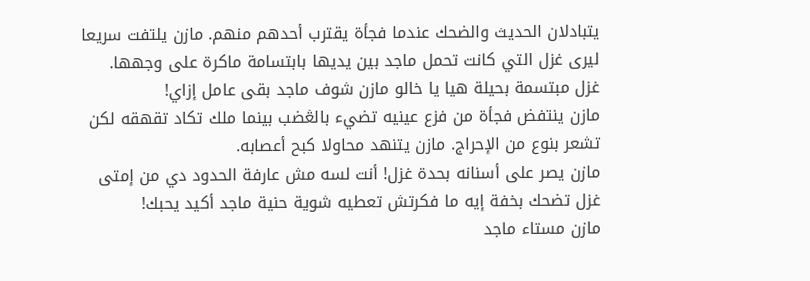يتبادلان الحديث والضحك عندما فجأة يقترب أحدهم منهم. مازن يلتفت سريعا ليرى غزل التي كانت تحمل ماجد بين يديها بابتسامة ماكرة على وجهها.
غزل مبتسمة بحيلة هيا يا خالو مازن شوف ماجد بقى عامل إزاي!
مازن ينتفض فجأة من فزع عينيه تضيء بالڠضب بينما ملك تكاد تقهقه لكن تشعر بنوع من الإحراج. مازن يتنهد محاولا كبح أعصابه.
مازن يصر على أسنانه بحدة غزل! أنت لسه مش عارفة الحدود دي من إمتى
غزل تضحك بخفة إيه ما فكرتش تعطيه شوية حنية ماجد أكيد يحبك!
مازن مستاء ماجد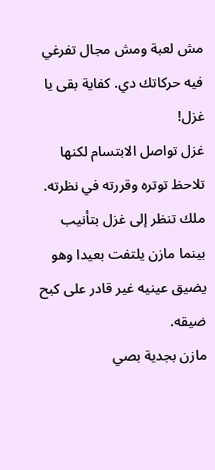مش لعبة ومش مجال تفرغي فيه حركاتك دي. كفاية بقى يا غزل!
غزل تواصل الابتسام لكنها تلاحظ توتره وقررته في نظرته. ملك تنظر إلى غزل بتأنيب بينما مازن يلتفت بعيدا وهو يضيق عينيه غير قادر على كبح ضيقه.
مازن بجدية بصي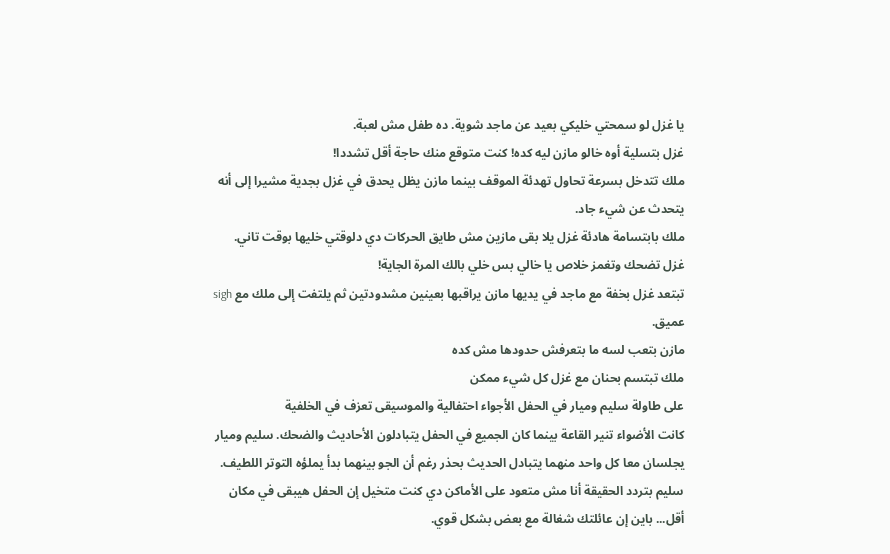يا غزل لو سمحتي خليكي بعيد عن ماجد شوية. ده طفل مش لعبة.
غزل بتسلية أوه خالو مازن ليه كده! كنت متوقع منك حاجة أقل تشددا!
ملك تتدخل بسرعة تحاول تهدئة الموقف بينما مازن يظل يحدق في غزل بجدية مشيرا إلى أنه يتحدث عن شيء جاد.
ملك بابتسامة هادئة غزل يلا بقى مازين مش طايق الحركات دي دلوقتي خليها بوقت تاني.
غزل تضحك وتغمز خلاص يا خالي بس خلي بالك المرة الجاية!
تبتعد غزل بخفة مع ماجد في يديها مازن يراقبها بعينين مشدودتين ثم يلتفت إلى ملك مع sigh عميق.
مازن بتعب لسه ما بتعرفش حدودها مش كده
ملك تبتسم بحنان مع غزل كل شيء ممكن
على طاولة سليم وميار في الحفل الأجواء احتفالية والموسيقى تعزف في الخلفية
كانت الأضواء تنير القاعة بينما كان الجميع في الحفل يتبادلون الأحاديث والضحك. سليم وميار يجلسان معا كل واحد منهما يتبادل الحديث بحذر رغم أن الجو بينهما بدأ يملؤه التوتر اللطيف.
سليم بتردد الحقيقة أنا مش متعود على الأماكن دي كنت متخيل إن الحفل هيبقى في مكان أقل... باين إن عائلتك شغالة مع بعض بشكل قوي.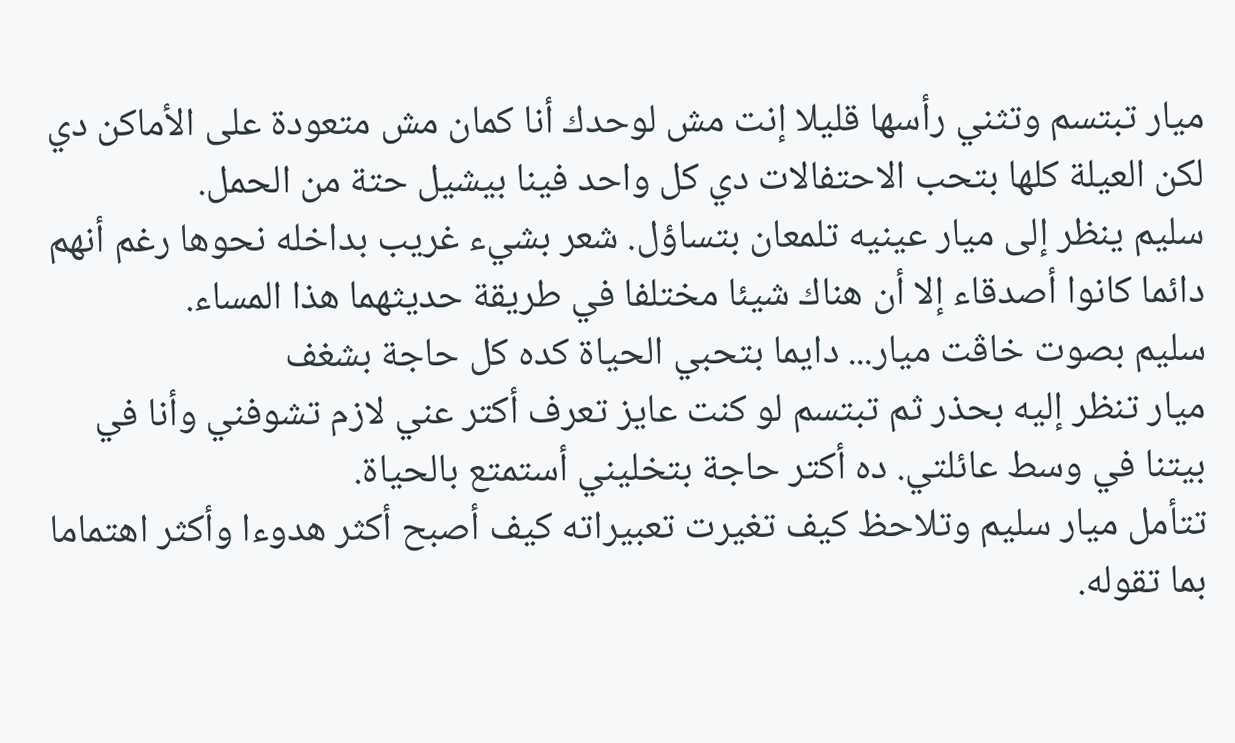ميار تبتسم وتثني رأسها قليلا إنت مش لوحدك أنا كمان مش متعودة على الأماكن دي لكن العيلة كلها بتحب الاحتفالات دي كل واحد فينا بيشيل حتة من الحمل.
سليم ينظر إلى ميار عينيه تلمعان بتساؤل. شعر بشيء غريب بداخله نحوها رغم أنهم دائما كانوا أصدقاء إلا أن هناك شيئا مختلفا في طريقة حديثهما هذا المساء.
سليم بصوت خاڤت ميار... دايما بتحبي الحياة كده كل حاجة بشغف
ميار تنظر إليه بحذر ثم تبتسم لو كنت عايز تعرف أكتر عني لازم تشوفني وأنا في بيتنا في وسط عائلتي. ده أكتر حاجة بتخليني أستمتع بالحياة.
تتأمل ميار سليم وتلاحظ كيف تغيرت تعبيراته كيف أصبح أكثر هدوءا وأكثر اهتماما بما تقوله.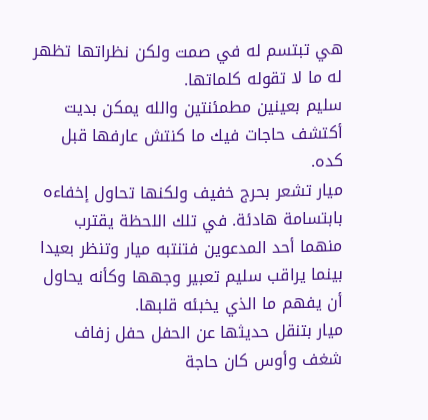هي تبتسم له في صمت ولكن نظراتها تظهر له ما لا تقوله كلماتها.
سليم بعينين مطمئنتين والله يمكن بديت أكتشف حاجات فيك ما كنتش عارفها قبل كده.
ميار تشعر بحرج خفيف ولكنها تحاول إخفاءه بابتسامة هادئة. في تلك اللحظة يقترب منهما أحد المدعوين فتنتبه ميار وتنظر بعيدا بينما يراقب سليم تعبير وجهها وكأنه يحاول أن يفهم ما الذي يخبئه قلبها.
ميار بتنقل حديثها عن الحفل حفل زفاف شغف وأوس كان حاجة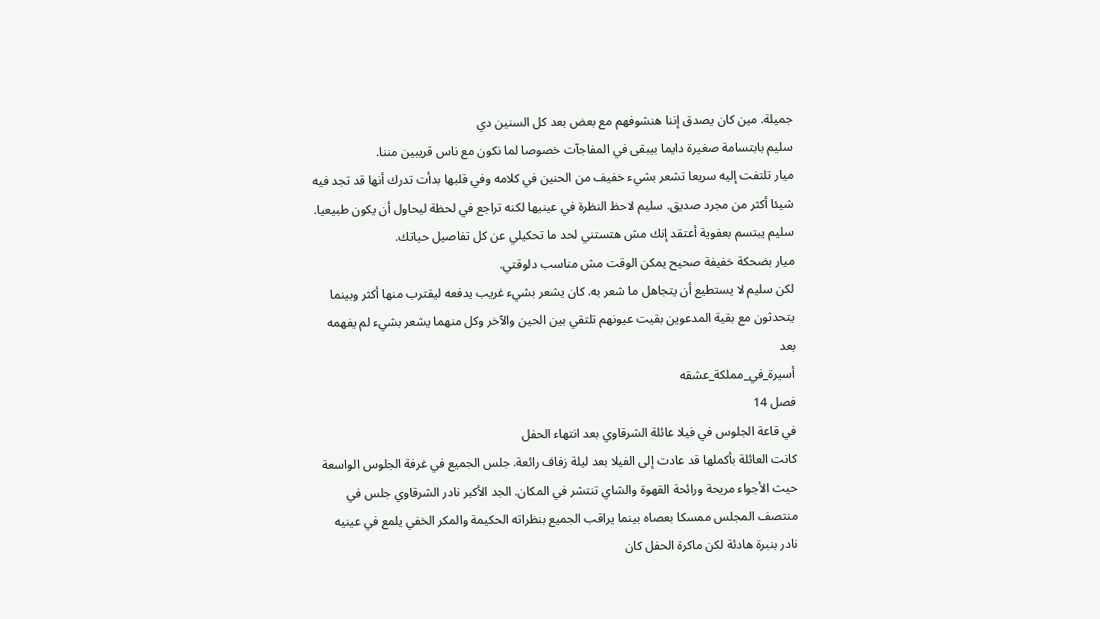جميلة. مين كان يصدق إننا هنشوفهم مع بعض بعد كل السنين دي
سليم بابتسامة صغيرة دايما بيبقى في المفاجآت خصوصا لما نكون مع ناس قريبين مننا.
ميار تلتفت إليه سريعا تشعر بشيء خفيف من الحنين في كلامه وفي قلبها بدأت تدرك أنها قد تجد فيه شيئا أكثر من مجرد صديق. سليم لاحظ النظرة في عينيها لكنه تراجع في لحظة ليحاول أن يكون طبيعيا.
سليم يبتسم بعفوية أعتقد إنك مش هتستني لحد ما تحكيلي عن كل تفاصيل حياتك.
ميار بضحكة خفيفة صحيح يمكن الوقت مش مناسب دلوقتي.
لكن سليم لا يستطيع أن يتجاهل ما شعر به. كان يشعر بشيء غريب يدفعه ليقترب منها أكثر وبينما يتحدثون مع بقية المدعوين بقيت عيونهم تلتقي بين الحين والآخر وكل منهما يشعر بشيء لم يفهمه بعد
أسيرة_في_مملكة_عشقه
فصل 14
في قاعة الجلوس في فيلا عائلة الشرقاوي بعد انتهاء الحفل
كانت العائلة بأكملها قد عادت إلى الفيلا بعد ليلة زفاف رائعة. جلس الجميع في غرفة الجلوس الواسعة حيث الأجواء مريحة ورائحة القهوة والشاي تنتشر في المكان. الجد الأكبر نادر الشرقاوي جلس في منتصف المجلس ممسكا بعصاه بينما يراقب الجميع بنظراته الحكيمة والمكر الخفي يلمع في عينيه
نادر بنبرة هادئة لكن ماكرة الحفل كان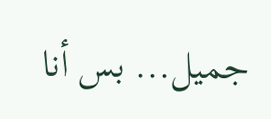جميل... بس أنا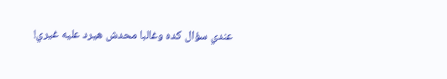عندي سؤال كده وغالبا محدش هيرد عليه غيري!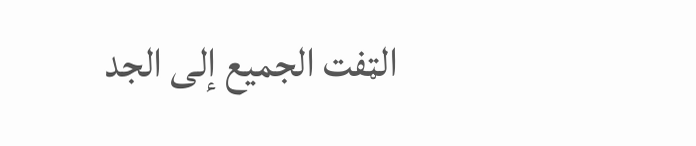الټفت الجميع إلى الجد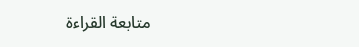متابعة القراءة